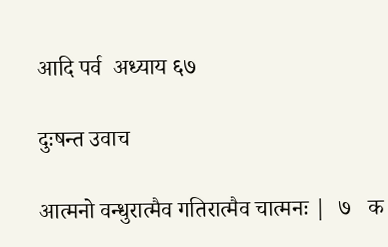आदि पर्व  अध्याय ६७

दुःषन्त उवाच

आत्मनो वन्धुरात्मैव गतिरात्मैव चात्मनः |  ७   क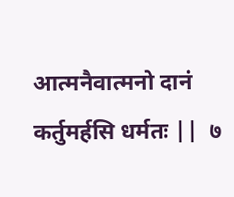आत्मनैवात्मनो दानं कर्तुमर्हसि धर्मतः ||  ७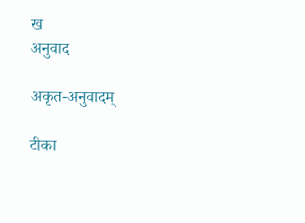ख
अनुवाद

अकृत-अनुवादम्

टीका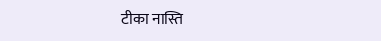टीका नास्ति